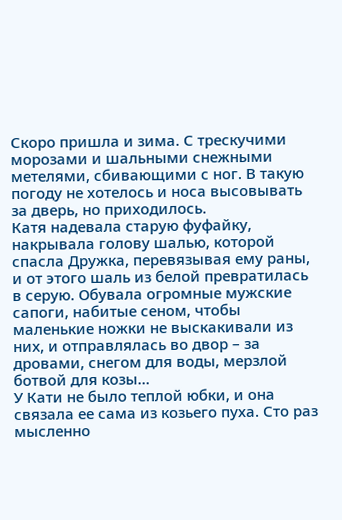Скоро пришла и зима. С трескучими морозами и шальными снежными метелями, сбивающими с ног. В такую погоду не хотелось и носа высовывать за дверь, но приходилось.
Катя надевала старую фуфайку, накрывала голову шалью, которой спасла Дружка, перевязывая ему раны, и от этого шаль из белой превратилась в серую. Обувала огромные мужские сапоги, набитые сеном, чтобы маленькие ножки не выскакивали из них, и отправлялась во двор – за дровами, снегом для воды, мерзлой ботвой для козы…
У Кати не было теплой юбки, и она связала ее сама из козьего пуха. Сто раз мысленно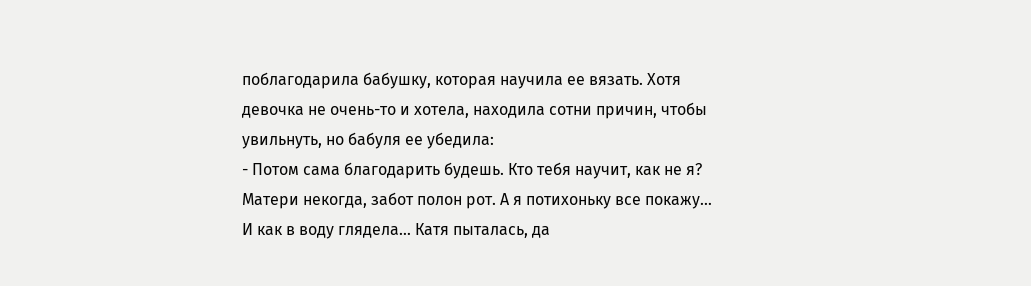поблагодарила бабушку, которая научила ее вязать. Хотя девочка не очень-то и хотела, находила сотни причин, чтобы увильнуть, но бабуля ее убедила:
- Потом сама благодарить будешь. Кто тебя научит, как не я? Матери некогда, забот полон рот. А я потихоньку все покажу…
И как в воду глядела… Катя пыталась, да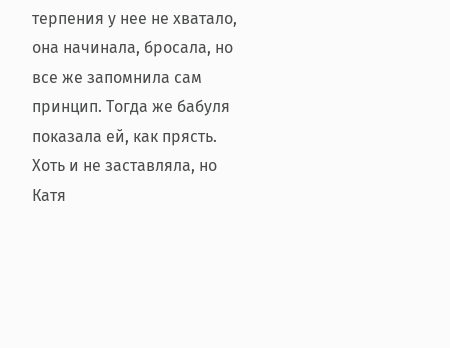терпения у нее не хватало, она начинала, бросала, но все же запомнила сам принцип. Тогда же бабуля показала ей, как прясть. Хоть и не заставляла, но Катя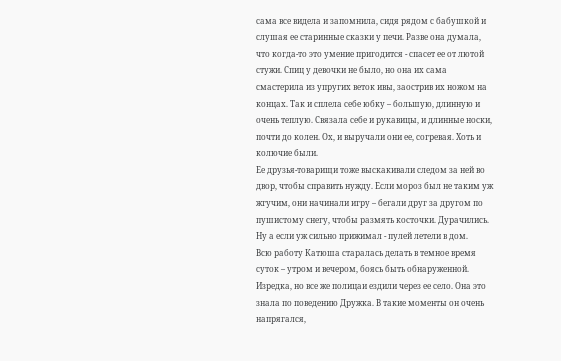сама все видела и запомнила, сидя рядом с бабушкой и слушая ее старинные сказки у печи. Разве она думала, что когда-то это умение пригодится - спасет ее от лютой стужи. Спиц у девочки не было, но она их сама смастерила из упругих веток ивы, заострив их ножом на концах. Так и сплела себе юбку – большую, длинную и очень теплую. Связала себе и рукавицы, и длинные носки, почти до колен. Ох, и выручали они ее, согревая. Хоть и колючие были.
Ее друзья-товарищи тоже выскакивали следом за ней во двор, чтобы справить нужду. Если мороз был не таким уж жгучим, они начинали игру – бегали друг за другом по пушистому снегу, чтобы размять косточки. Дурачились. Ну а если уж сильно прижимал - пулей летели в дом.
Всю работу Катюша старалась делать в темное время суток – утром и вечером, боясь быть обнаруженной. Изредка, но все же полицаи ездили через ее село. Она это знала по поведению Дружка. В такие моменты он очень напрягался,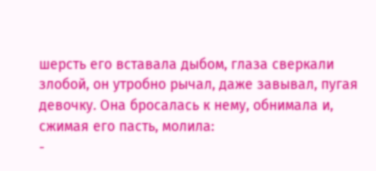шерсть его вставала дыбом, глаза сверкали злобой, он утробно рычал, даже завывал, пугая девочку. Она бросалась к нему, обнимала и, сжимая его пасть, молила:
-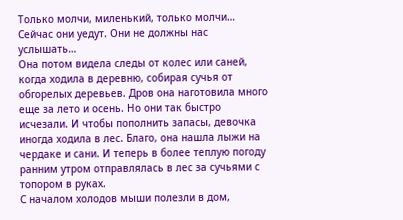Только молчи, миленький, только молчи… Сейчас они уедут. Они не должны нас услышать…
Она потом видела следы от колес или саней, когда ходила в деревню, собирая сучья от обгорелых деревьев. Дров она наготовила много еще за лето и осень. Но они так быстро исчезали. И чтобы пополнить запасы, девочка иногда ходила в лес. Благо, она нашла лыжи на чердаке и сани. И теперь в более теплую погоду ранним утром отправлялась в лес за сучьями с топором в руках.
С началом холодов мыши полезли в дом,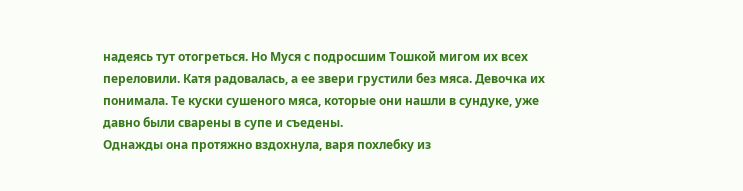надеясь тут отогреться. Но Муся с подросшим Тошкой мигом их всех переловили. Катя радовалась, а ее звери грустили без мяса. Девочка их понимала. Те куски сушеного мяса, которые они нашли в сундуке, уже давно были сварены в супе и съедены.
Однажды она протяжно вздохнула, варя похлебку из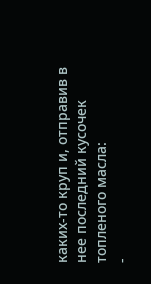каких-то круп и, отправив в нее последний кусочек топленого масла:
-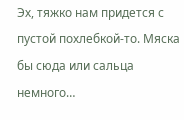Эх, тяжко нам придется с пустой похлебкой-то. Мяска бы сюда или сальца немного…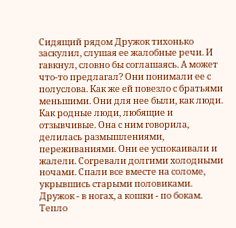Сидящий рядом Дружок тихонько заскулил, слушая ее жалобные речи. И гавкнул, словно бы соглашаясь. А может что-то предлагал? Они понимали ее с полуслова. Как же ей повезло с братьями меньшими. Они для нее были, как люди. Как родные люди, любящие и отзывчивые. Она с ним говорила, делилась размышлениями, переживаниями. Они ее успокаивали и жалели. Согревали долгими холодными ночами. Спали все вместе на соломе, укрывшись старыми половиками. Дружок - в ногах, а кошки - по бокам. Тепло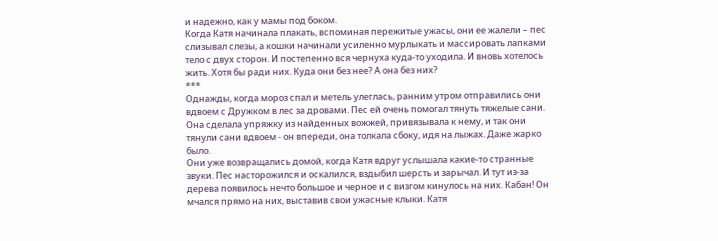и надежно, как у мамы под боком.
Когда Катя начинала плакать, вспоминая пережитые ужасы, они ее жалели – пес слизывал слезы, а кошки начинали усиленно мурлыкать и массировать лапками тело с двух сторон. И постепенно вся чернуха куда-то уходила. И вновь хотелось жить. Хотя бы ради них. Куда они без нее? А она без них?
***
Однажды, когда мороз спал и метель улеглась, ранним утром отправились они вдвоем с Дружком в лес за дровами. Пес ей очень помогал тянуть тяжелые сани. Она сделала упряжку из найденных вожжей, привязывала к нему, и так они тянули сани вдвоем - он впереди, она толкала сбоку, идя на лыжах. Даже жарко было.
Они уже возвращались домой, когда Катя вдруг услышала какие-то странные звуки. Пес насторожился и оскалился, вздыбил шерсть и зарычал. И тут из-за дерева появилось нечто большое и черное и с визгом кинулось на них. Кабан! Он мчался прямо на них, выставив свои ужасные клыки. Катя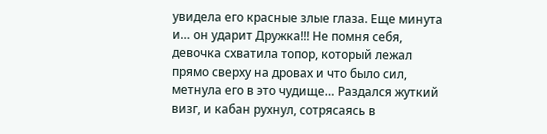увидела его красные злые глаза. Еще минута и… он ударит Дружка!!! Не помня себя, девочка схватила топор, который лежал прямо сверху на дровах и что было сил, метнула его в это чудище… Раздался жуткий визг, и кабан рухнул, сотрясаясь в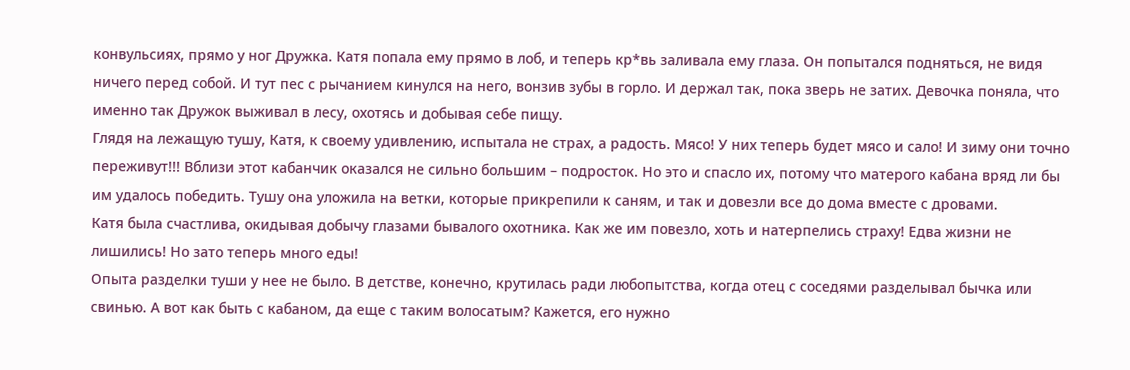конвульсиях, прямо у ног Дружка. Катя попала ему прямо в лоб, и теперь кр*вь заливала ему глаза. Он попытался подняться, не видя ничего перед собой. И тут пес с рычанием кинулся на него, вонзив зубы в горло. И держал так, пока зверь не затих. Девочка поняла, что именно так Дружок выживал в лесу, охотясь и добывая себе пищу.
Глядя на лежащую тушу, Катя, к своему удивлению, испытала не страх, а радость. Мясо! У них теперь будет мясо и сало! И зиму они точно переживут!!! Вблизи этот кабанчик оказался не сильно большим – подросток. Но это и спасло их, потому что матерого кабана вряд ли бы им удалось победить. Тушу она уложила на ветки, которые прикрепили к саням, и так и довезли все до дома вместе с дровами.
Катя была счастлива, окидывая добычу глазами бывалого охотника. Как же им повезло, хоть и натерпелись страху! Едва жизни не лишились! Но зато теперь много еды!
Опыта разделки туши у нее не было. В детстве, конечно, крутилась ради любопытства, когда отец с соседями разделывал бычка или свинью. А вот как быть с кабаном, да еще с таким волосатым? Кажется, его нужно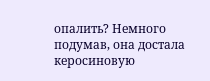опалить? Немного подумав, она достала керосиновую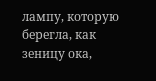лампу, которую берегла, как зеницу ока,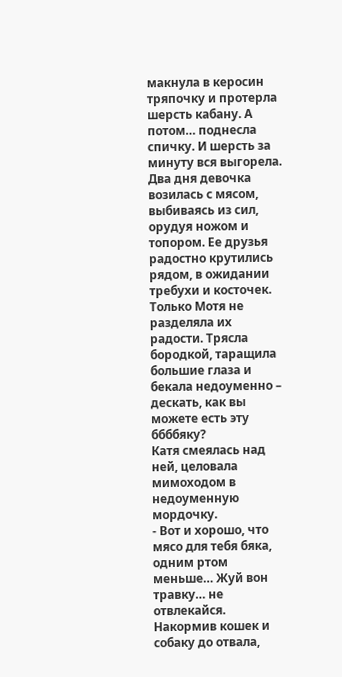макнула в керосин тряпочку и протерла шерсть кабану. А потом… поднесла спичку. И шерсть за минуту вся выгорела.
Два дня девочка возилась с мясом, выбиваясь из сил, орудуя ножом и топором. Ее друзья радостно крутились рядом, в ожидании требухи и косточек. Только Мотя не разделяла их радости. Трясла бородкой, таращила большие глаза и бекала недоуменно – дескать, как вы можете есть эту ббббяку?
Катя смеялась над ней, целовала мимоходом в недоуменную мордочку.
- Вот и хорошо, что мясо для тебя бяка, одним ртом меньше… Жуй вон травку… не отвлекайся.
Накормив кошек и собаку до отвала,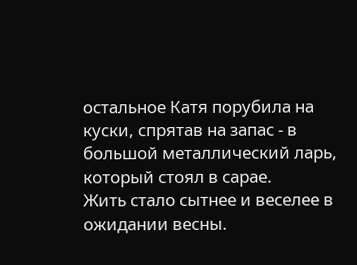остальное Катя порубила на куски, спрятав на запас - в большой металлический ларь, который стоял в сарае.
Жить стало сытнее и веселее в ожидании весны.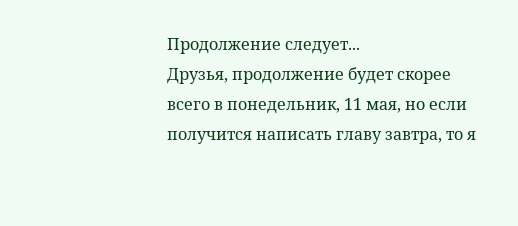Продолжение следует...
Друзья, продолжение будет скорее всего в понедельник, 11 мая, но если получится написать главу завтра, то я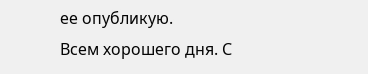ее опубликую.
Всем хорошего дня. С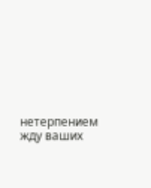нетерпением жду ваших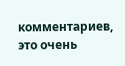комментариев, это очень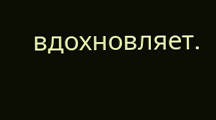вдохновляет.